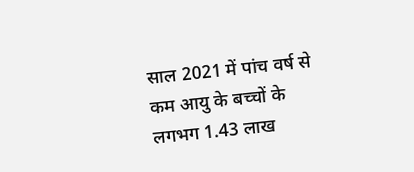साल 2021 में पांच वर्ष से कम आयु के बच्चों के लगभग 1.43 लाख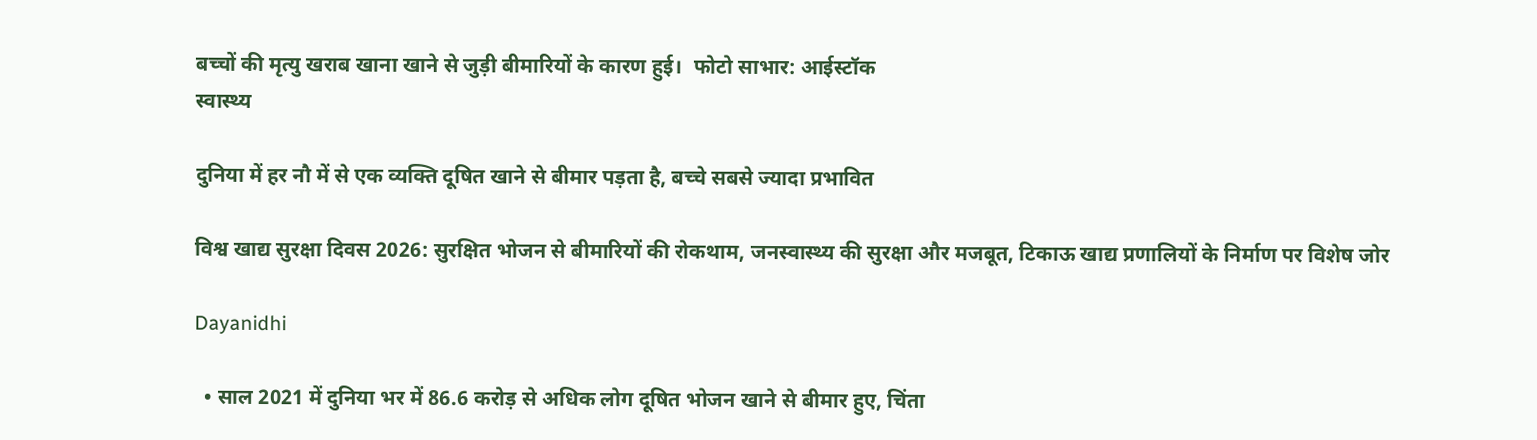बच्चों की मृत्यु खराब खाना खाने से जुड़ी बीमारियों के कारण हुई।  फोटो साभार: आईस्टॉक
स्वास्थ्य

दुनिया में हर नौ में से एक व्यक्ति दूषित खाने से बीमार पड़ता है, बच्चे सबसे ज्यादा प्रभावित

विश्व खाद्य सुरक्षा दिवस 2026: सुरक्षित भोजन से बीमारियों की रोकथाम, जनस्वास्थ्य की सुरक्षा और मजबूत, टिकाऊ खाद्य प्रणालियों के निर्माण पर विशेष जोर

Dayanidhi

  • साल 2021 में दुनिया भर में 86.6 करोड़ से अधिक लोग दूषित भोजन खाने से बीमार हुए, चिंता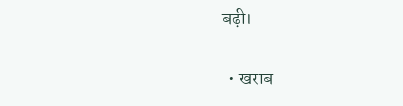बढ़ी।

  • खराब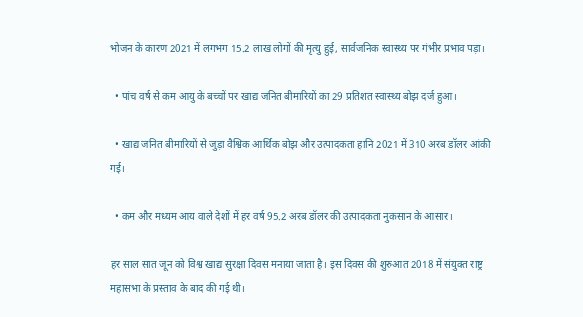भोजन के कारण 2021 में लगभग 15.2 लाख लोगों की मृत्यु हुई, सार्वजनिक स्वास्थ्य पर गंभीर प्रभाव पड़ा।

  • पांच वर्ष से कम आयु के बच्चों पर खाद्य जनित बीमारियों का 29 प्रतिशत स्वास्थ्य बोझ दर्ज हुआ।

  • खाद्य जनित बीमारियों से जुड़ा वैश्विक आर्थिक बोझ और उत्पादकता हानि 2021 में 310 अरब डॉलर आंकी गई।

  • कम और मध्यम आय वाले देशों में हर वर्ष 95.2 अरब डॉलर की उत्पादकता नुकसान के आसार।

हर साल सात जून को विश्व खाद्य सुरक्षा दिवस मनाया जाता है। इस दिवस की शुरुआत 2018 में संयुक्त राष्ट्र महासभा के प्रस्ताव के बाद की गई थी।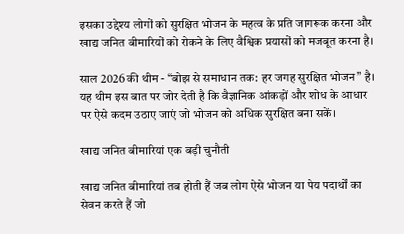इसका उद्देश्य लोगों को सुरक्षित भोजन के महत्व के प्रति जागरूक करना और खाद्य जनित बीमारियों को रोकने के लिए वैश्विक प्रयासों को मजबूत करना है।

साल 2026 की थीम - “बोझ से समाधान तक: हर जगह सुरक्षित भोजन” है। यह थीम इस बात पर जोर देती है कि वैज्ञानिक आंकड़ों और शोध के आधार पर ऐसे कदम उठाए जाएं जो भोजन को अधिक सुरक्षित बना सकें।

खाद्य जनित बीमारियां एक बड़ी चुनौती

खाद्य जनित बीमारियां तब होती हैं जब लोग ऐसे भोजन या पेय पदार्थों का सेवन करते हैं जो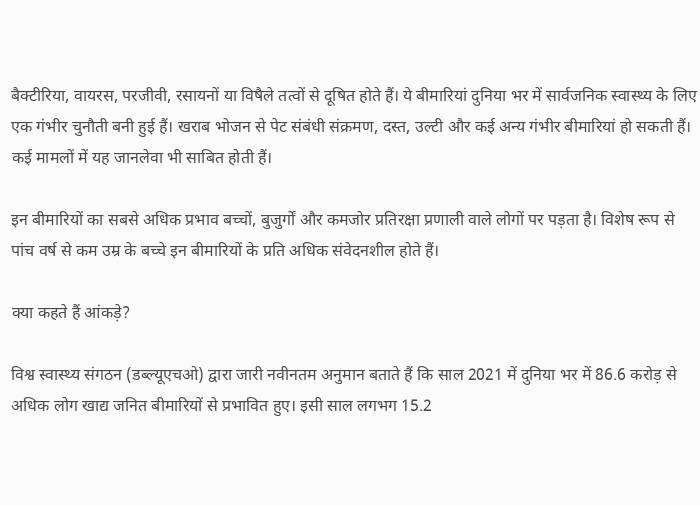बैक्टीरिया, वायरस, परजीवी, रसायनों या विषैले तत्वों से दूषित होते हैं। ये बीमारियां दुनिया भर में सार्वजनिक स्वास्थ्य के लिए एक गंभीर चुनौती बनी हुई हैं। खराब भोजन से पेट संबंधी संक्रमण, दस्त, उल्टी और कई अन्य गंभीर बीमारियां हो सकती हैं। कई मामलों में यह जानलेवा भी साबित होती हैं।

इन बीमारियों का सबसे अधिक प्रभाव बच्चों, बुजुर्गों और कमजोर प्रतिरक्षा प्रणाली वाले लोगों पर पड़ता है। विशेष रूप से पांच वर्ष से कम उम्र के बच्चे इन बीमारियों के प्रति अधिक संवेदनशील होते हैं।

क्या कहते हैं आंकड़े?

विश्व स्वास्थ्य संगठन (डब्ल्यूएचओ) द्वारा जारी नवीनतम अनुमान बताते हैं कि साल 2021 में दुनिया भर में 86.6 करोड़ से अधिक लोग खाद्य जनित बीमारियों से प्रभावित हुए। इसी साल लगभग 15.2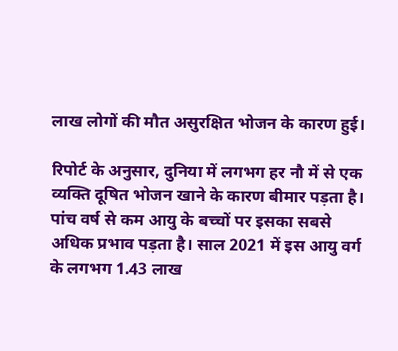लाख लोगों की मौत असुरक्षित भोजन के कारण हुई।

रिपोर्ट के अनुसार, दुनिया में लगभग हर नौ में से एक व्यक्ति दूषित भोजन खाने के कारण बीमार पड़ता है। पांच वर्ष से कम आयु के बच्चों पर इसका सबसे अधिक प्रभाव पड़ता है। साल 2021 में इस आयु वर्ग के लगभग 1.43 लाख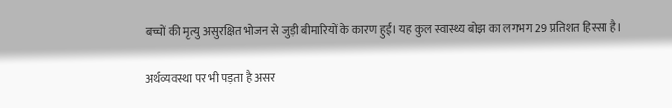बच्चों की मृत्यु असुरक्षित भोजन से जुड़ी बीमारियों के कारण हुई। यह कुल स्वास्थ्य बोझ का लगभग 29 प्रतिशत हिस्सा है।

अर्थव्यवस्था पर भी पड़ता है असर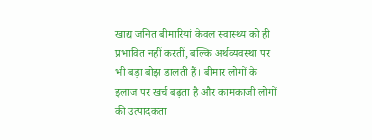खाद्य जनित बीमारियां केवल स्वास्थ्य को ही प्रभावित नहीं करतीं, बल्कि अर्थव्यवस्था पर भी बड़ा बोझ डालती हैं। बीमार लोगों के इलाज पर खर्च बढ़ता है और कामकाजी लोगों की उत्पादकता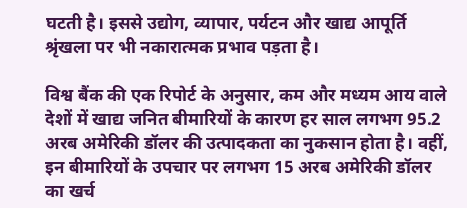घटती है। इससे उद्योग, व्यापार, पर्यटन और खाद्य आपूर्ति श्रृंखला पर भी नकारात्मक प्रभाव पड़ता है।

विश्व बैंक की एक रिपोर्ट के अनुसार, कम और मध्यम आय वाले देशों में खाद्य जनित बीमारियों के कारण हर साल लगभग 95.2 अरब अमेरिकी डॉलर की उत्पादकता का नुकसान होता है। वहीं, इन बीमारियों के उपचार पर लगभग 15 अरब अमेरिकी डॉलर का खर्च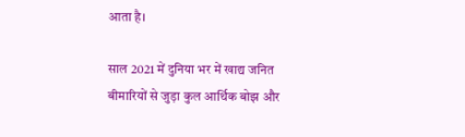आता है।

साल 2021 में दुनिया भर में खाद्य जनित बीमारियों से जुड़ा कुल आर्थिक बोझ और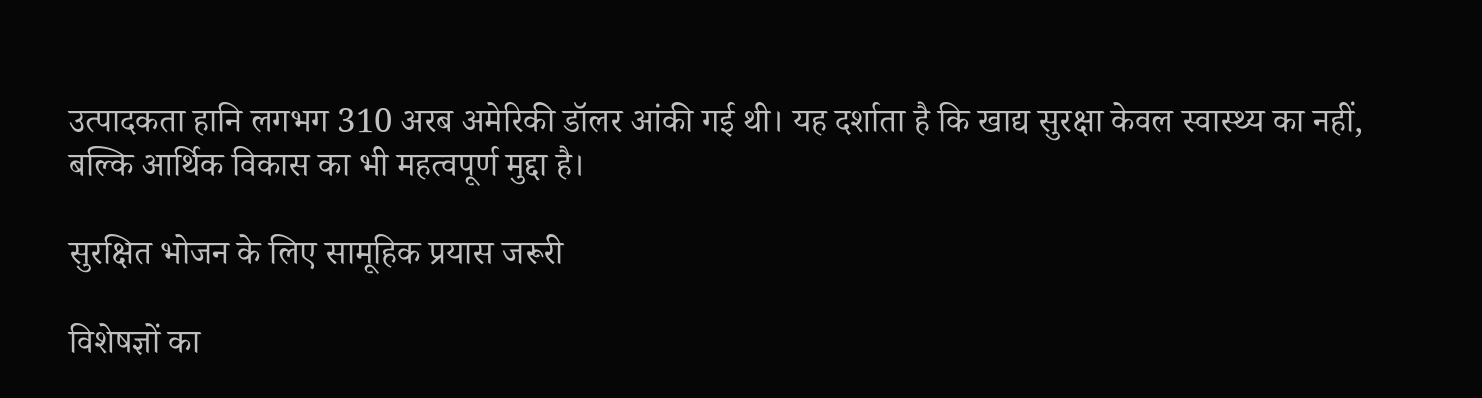उत्पादकता हानि लगभग 310 अरब अमेरिकी डॉलर आंकी गई थी। यह दर्शाता है कि खाद्य सुरक्षा केवल स्वास्थ्य का नहीं, बल्कि आर्थिक विकास का भी महत्वपूर्ण मुद्दा है।

सुरक्षित भोजन के लिए सामूहिक प्रयास जरूरी

विशेषज्ञों का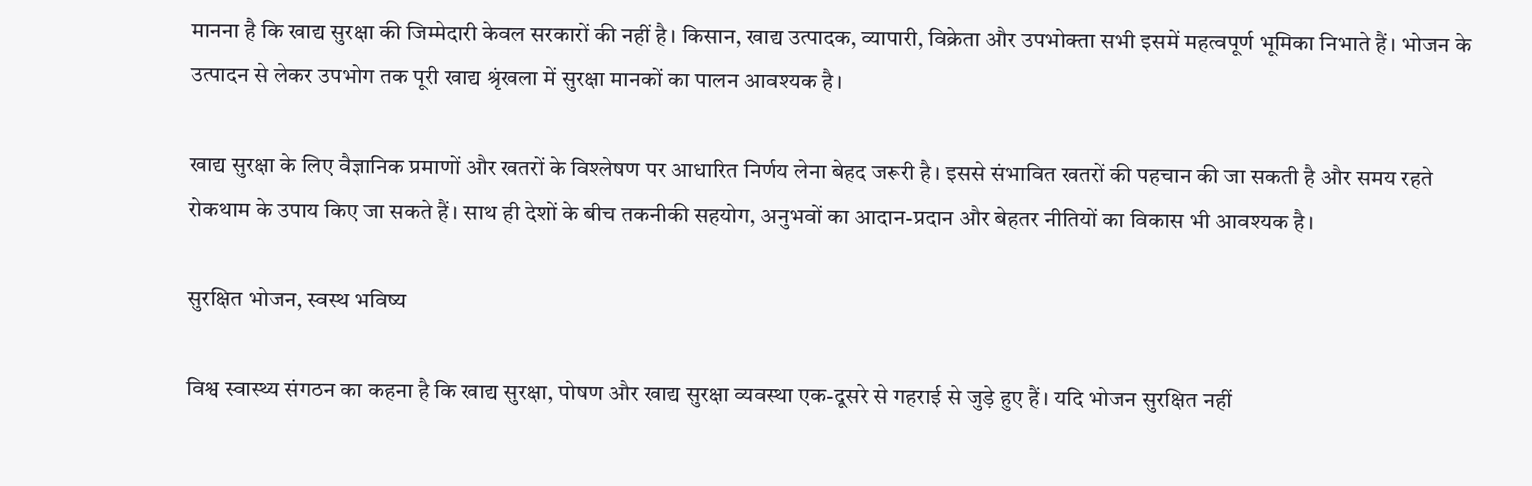मानना है कि खाद्य सुरक्षा की जिम्मेदारी केवल सरकारों की नहीं है। किसान, खाद्य उत्पादक, व्यापारी, विक्रेता और उपभोक्ता सभी इसमें महत्वपूर्ण भूमिका निभाते हैं। भोजन के उत्पादन से लेकर उपभोग तक पूरी खाद्य श्रृंखला में सुरक्षा मानकों का पालन आवश्यक है।

खाद्य सुरक्षा के लिए वैज्ञानिक प्रमाणों और खतरों के विश्लेषण पर आधारित निर्णय लेना बेहद जरूरी है। इससे संभावित खतरों की पहचान की जा सकती है और समय रहते रोकथाम के उपाय किए जा सकते हैं। साथ ही देशों के बीच तकनीकी सहयोग, अनुभवों का आदान-प्रदान और बेहतर नीतियों का विकास भी आवश्यक है।

सुरक्षित भोजन, स्वस्थ भविष्य

विश्व स्वास्थ्य संगठन का कहना है कि खाद्य सुरक्षा, पोषण और खाद्य सुरक्षा व्यवस्था एक-दूसरे से गहराई से जुड़े हुए हैं। यदि भोजन सुरक्षित नहीं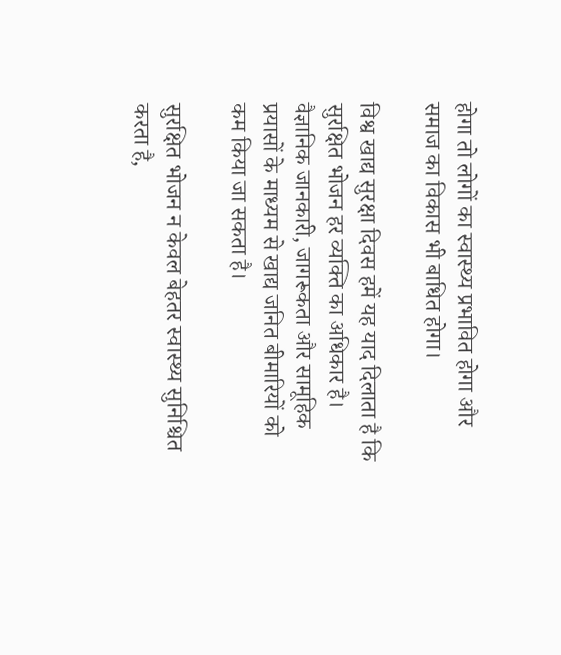होगा तो लोगों का स्वास्थ्य प्रभावित होगा और समाज का विकास भी बाधित होगा।

विश्व खाद्य सुरक्षा दिवस हमें यह याद दिलाता है कि सुरक्षित भोजन हर व्यक्ति का अधिकार है। वैज्ञानिक जानकारी, जागरूकता और सामूहिक प्रयासों के माध्यम से खाद्य जनित बीमारियों को कम किया जा सकता है।

सुरक्षित भोजन न केवल बेहतर स्वास्थ्य सुनिश्चित करता है,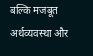बल्कि मजबूत अर्थव्यवस्था और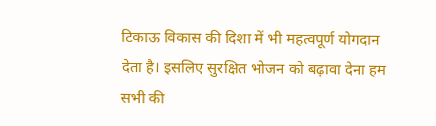टिकाऊ विकास की दिशा में भी महत्वपूर्ण योगदान देता है। इसलिए सुरक्षित भोजन को बढ़ावा देना हम सभी की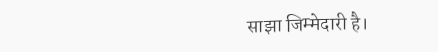साझा जिम्मेदारी है।